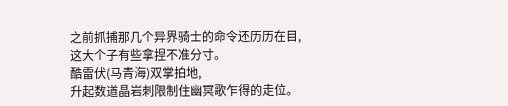之前抓捕那几个异界骑士的命令还历历在目,
这大个子有些拿捏不准分寸。
酷雷伏(马青海)双掌拍地,
升起数道晶岩刺限制住幽冥歌乍得的走位。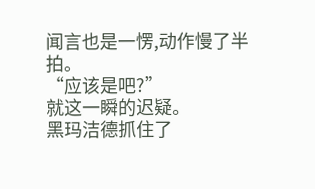闻言也是一愣,动作慢了半拍。
“应该是吧?”
就这一瞬的迟疑。
黑玛洁德抓住了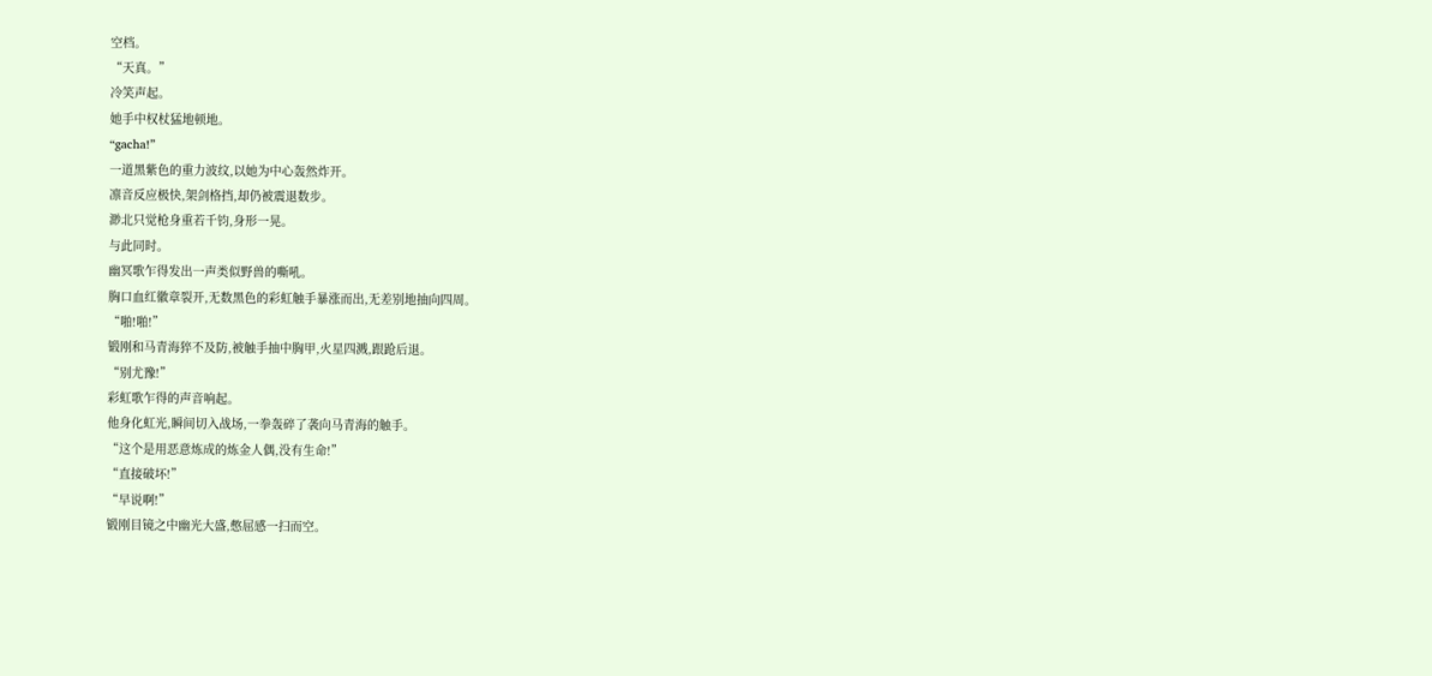空档。
“天真。”
冷笑声起。
她手中权杖猛地顿地。
“gacha!”
一道黑紫色的重力波纹,以她为中心轰然炸开。
凛音反应极快,架剑格挡,却仍被震退数步。
渺北只觉枪身重若千钧,身形一晃。
与此同时。
幽冥歌乍得发出一声类似野兽的嘶吼。
胸口血红徽章裂开,无数黑色的彩虹触手暴涨而出,无差别地抽向四周。
“啪!啪!”
锻刚和马青海猝不及防,被触手抽中胸甲,火星四溅,跟跄后退。
“别尤豫!”
彩虹歌乍得的声音响起。
他身化虹光,瞬间切入战场,一拳轰碎了袭向马青海的触手。
“这个是用恶意炼成的炼金人偶,没有生命!”
“直接破坏!”
“早说啊!”
锻刚目镜之中幽光大盛,憋屈感一扫而空。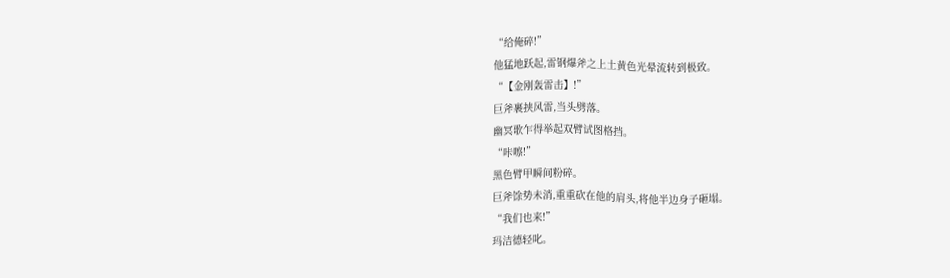“给俺碎!”
他猛地跃起,雷钢爆斧之上土黄色光晕流转到极致。
“【金刚轰雷击】!”
巨斧裹挟风雷,当头劈落。
幽冥歌乍得举起双臂试图格挡。
“咔嚓!”
黑色臂甲瞬间粉碎。
巨斧馀势未消,重重砍在他的肩头,将他半边身子砸塌。
“我们也来!”
玛洁德轻叱。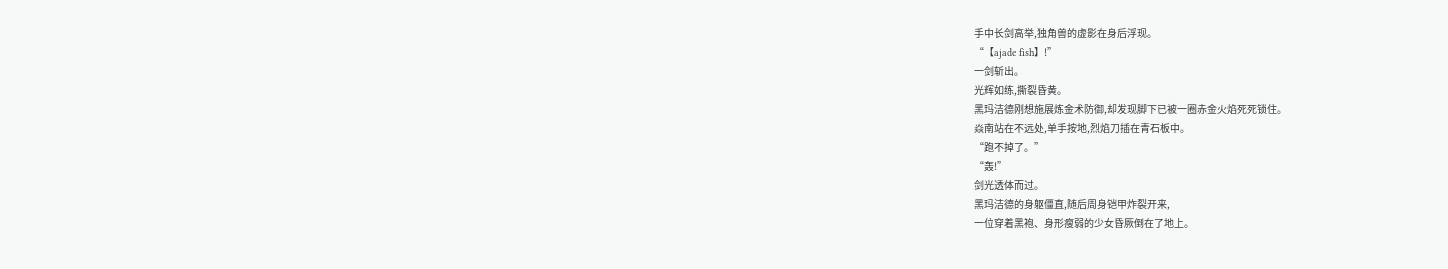手中长剑高举,独角兽的虚影在身后浮现。
“【ajade fish】!”
一剑斩出。
光辉如练,撕裂昏黄。
黑玛洁德刚想施展炼金术防御,却发现脚下已被一圈赤金火焰死死锁住。
焱南站在不远处,单手按地,烈焰刀插在青石板中。
“跑不掉了。”
“轰!”
剑光透体而过。
黑玛洁德的身躯僵直,随后周身铠甲炸裂开来,
一位穿着黑袍、身形瘦弱的少女昏厥倒在了地上。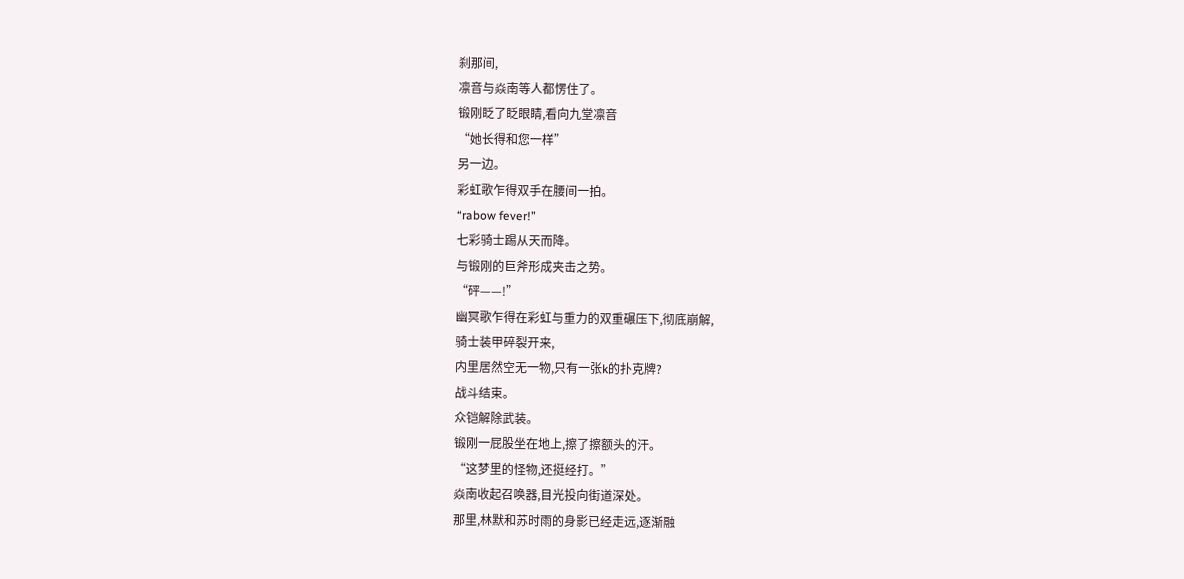刹那间,
凛音与焱南等人都愣住了。
锻刚眨了眨眼睛,看向九堂凛音
“她长得和您一样”
另一边。
彩虹歌乍得双手在腰间一拍。
“rabow fever!”
七彩骑士踢从天而降。
与锻刚的巨斧形成夹击之势。
“砰——!”
幽冥歌乍得在彩虹与重力的双重碾压下,彻底崩解,
骑士装甲碎裂开来,
内里居然空无一物,只有一张k的扑克牌?
战斗结束。
众铠解除武装。
锻刚一屁股坐在地上,擦了擦额头的汗。
“这梦里的怪物,还挺经打。”
焱南收起召唤器,目光投向街道深处。
那里,林默和苏时雨的身影已经走远,逐渐融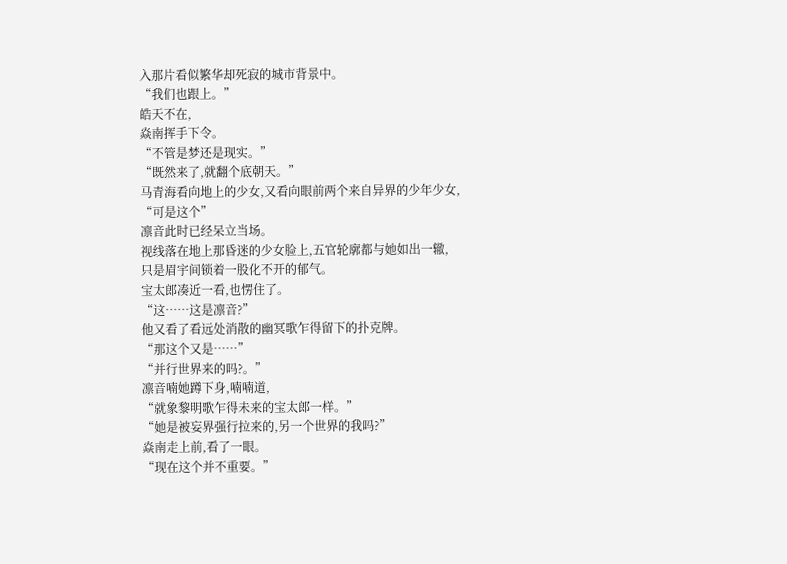入那片看似繁华却死寂的城市背景中。
“我们也跟上。”
皓天不在,
焱南挥手下令。
“不管是梦还是现实。”
“既然来了,就翻个底朝天。”
马青海看向地上的少女,又看向眼前两个来自异界的少年少女,
“可是这个”
凛音此时已经呆立当场。
视线落在地上那昏迷的少女脸上,五官轮廓都与她如出一辙,
只是眉宇间锁着一股化不开的郁气。
宝太郎凑近一看,也愣住了。
“这……这是凛音?”
他又看了看远处消散的幽冥歌乍得留下的扑克牌。
“那这个又是……”
“并行世界来的吗?。”
凛音喃她蹲下身,喃喃道,
“就象黎明歌乍得未来的宝太郎一样。”
“她是被妄界强行拉来的,另一个世界的我吗?”
焱南走上前,看了一眼。
“现在这个并不重要。”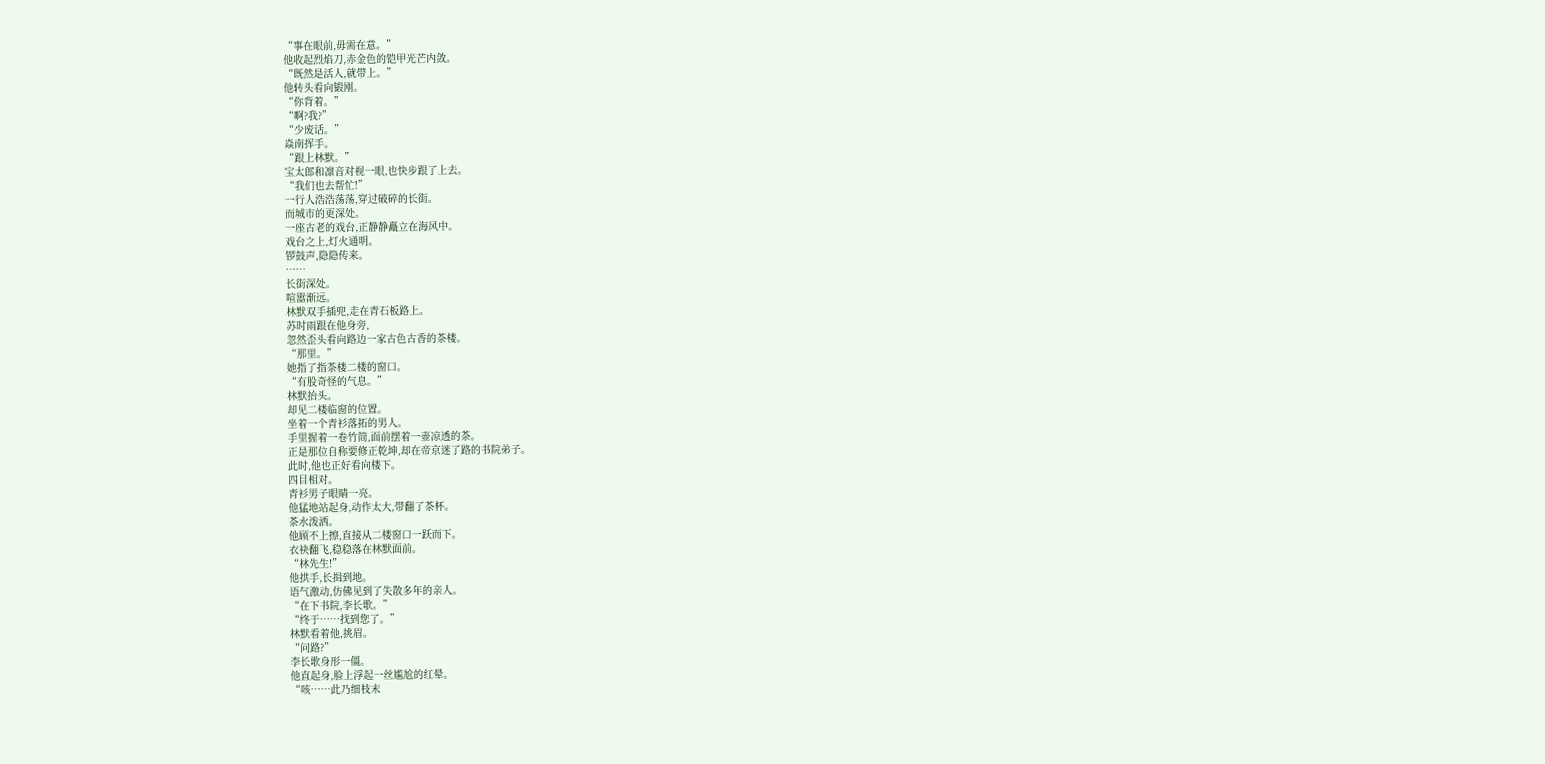“事在眼前,毋需在意。”
他收起烈焰刀,赤金色的铠甲光芒内敛。
“既然是活人,就带上。”
他转头看向锻刚。
“你背着。”
“啊?我?”
“少废话。”
焱南挥手。
“跟上林默。”
宝太郎和凛音对视一眼,也快步跟了上去。
“我们也去帮忙!”
一行人浩浩荡荡,穿过破碎的长街。
而城市的更深处。
一座古老的戏台,正静静矗立在海风中。
戏台之上,灯火通明。
锣鼓声,隐隐传来。
……
长街深处。
喧嚣渐远。
林默双手插兜,走在青石板路上。
苏时雨跟在他身旁,
忽然歪头看向路边一家古色古香的茶楼。
“那里。”
她指了指茶楼二楼的窗口。
“有股奇怪的气息。”
林默抬头。
却见二楼临窗的位置。
坐着一个青衫落拓的男人。
手里握着一卷竹简,面前摆着一壶凉透的茶。
正是那位自称要修正乾坤,却在帝京迷了路的书院弟子。
此时,他也正好看向楼下。
四目相对。
青衫男子眼睛一亮。
他猛地站起身,动作太大,带翻了茶杯。
茶水泼洒。
他顾不上擦,直接从二楼窗口一跃而下。
衣袂翻飞,稳稳落在林默面前。
“林先生!”
他拱手,长揖到地。
语气激动,仿佛见到了失散多年的亲人。
“在下书院,李长歌。”
“终于……找到您了。”
林默看着他,挑眉。
“问路?”
李长歌身形一僵。
他直起身,脸上浮起一丝尴尬的红晕。
“咳……此乃细枝末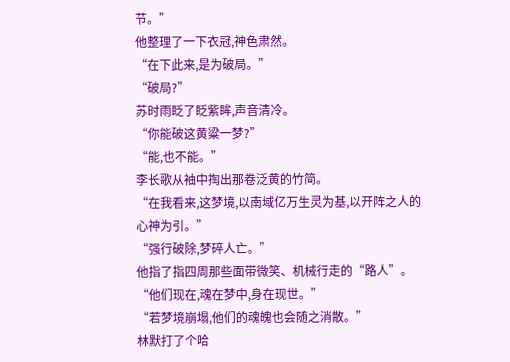节。”
他整理了一下衣冠,神色肃然。
“在下此来,是为破局。”
“破局?”
苏时雨眨了眨紫眸,声音清冷。
“你能破这黄粱一梦?”
“能,也不能。”
李长歌从袖中掏出那卷泛黄的竹简。
“在我看来,这梦境,以南域亿万生灵为基,以开阵之人的心神为引。”
“强行破除,梦碎人亡。”
他指了指四周那些面带微笑、机械行走的“路人”。
“他们现在,魂在梦中,身在现世。”
“若梦境崩塌,他们的魂魄也会随之消散。”
林默打了个哈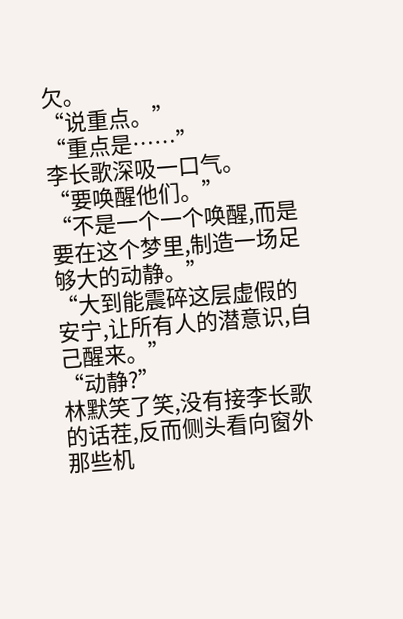欠。
“说重点。”
“重点是……”
李长歌深吸一口气。
“要唤醒他们。”
“不是一个一个唤醒,而是要在这个梦里,制造一场足够大的动静。”
“大到能震碎这层虚假的安宁,让所有人的潜意识,自己醒来。”
“动静?”
林默笑了笑,没有接李长歌的话茬,反而侧头看向窗外那些机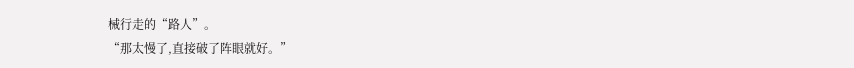械行走的“路人”。
“那太慢了,直接破了阵眼就好。”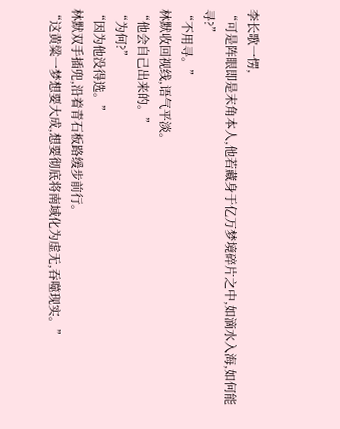李长歌一愣,
“可是阵眼即是末角本人,他若藏身于亿万梦境碎片之中,如滴水入海,如何能寻?”
“不用寻。”
林默收回视线,语气平淡。
“他会自己出来的。”
“为何?”
“因为他没得选。”
林默双手插兜,沿着青石板路缓步前行。
“这黄粱一梦想要大成,想要彻底将南域化为虚无,吞噬现实。”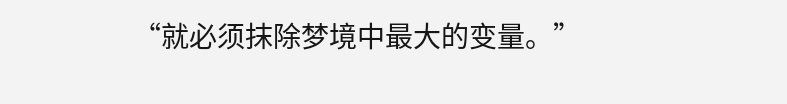“就必须抹除梦境中最大的变量。”